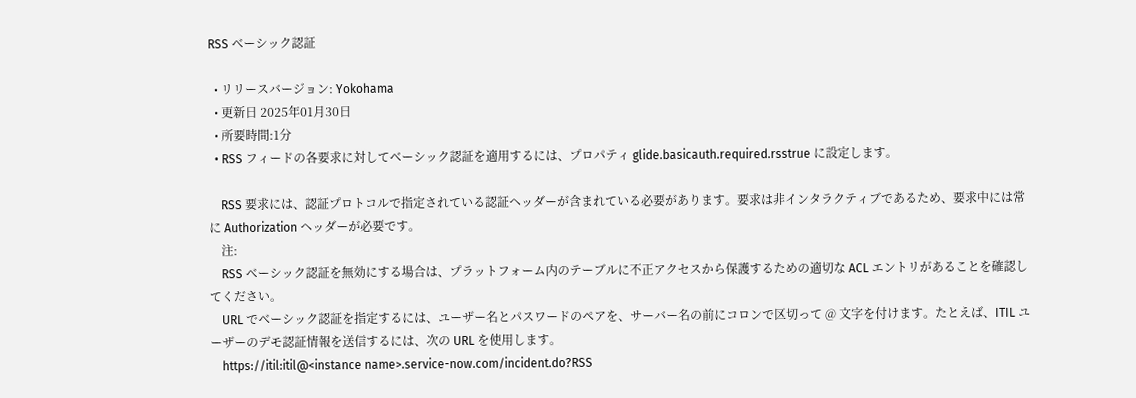RSS ベーシック認証

  • リリースバージョン: Yokohama
  • 更新日 2025年01月30日
  • 所要時間:1分
  • RSS フィードの各要求に対してベーシック認証を適用するには、プロパティ glide.basicauth.required.rsstrue に設定します。

    RSS 要求には、認証プロトコルで指定されている認証ヘッダーが含まれている必要があります。要求は非インタラクティブであるため、要求中には常に Authorization ヘッダーが必要です。
    注:
    RSS ベーシック認証を無効にする場合は、プラットフォーム内のテーブルに不正アクセスから保護するための適切な ACL エントリがあることを確認してください。
    URL でベーシック認証を指定するには、ユーザー名とパスワードのペアを、サーバー名の前にコロンで区切って @ 文字を付けます。たとえば、ITIL ユーザーのデモ認証情報を送信するには、次の URL を使用します。
    https://itil:itil@<instance name>.service-now.com/incident.do?RSS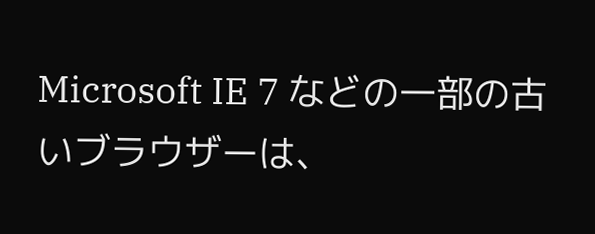Microsoft IE 7 などの一部の古いブラウザーは、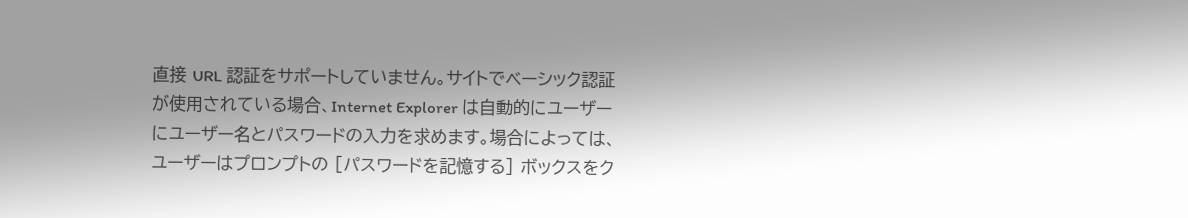直接 URL 認証をサポートしていません。サイトでベーシック認証が使用されている場合、Internet Explorer は自動的にユーザーにユーザー名とパスワードの入力を求めます。場合によっては、ユーザーはプロンプトの [パスワードを記憶する] ボックスをク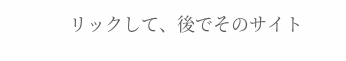リックして、後でそのサイト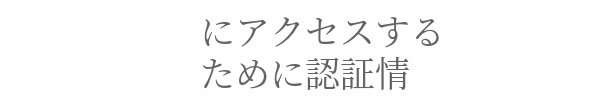にアクセスするために認証情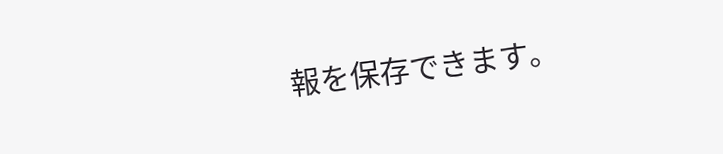報を保存できます。